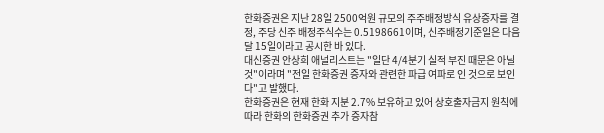한화증권은 지난 28일 2500억원 규모의 주주배정방식 유상증자를 결정, 주당 신주 배정주식수는 0.5198661이며, 신주배정기준일은 다음달 15일이라고 공시한 바 있다.
대신증권 안상희 애널리스트는 "일단 4/4분기 실적 부진 때문은 아닐 것"이라며 "전일 한화증권 증자와 관련한 파급 여파로 인 것으로 보인다"고 발했다.
한화증권은 현재 한화 지분 2.7% 보유하고 있어 상호출자금지 원칙에 따라 한화의 한화증권 추가 증자참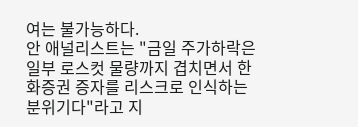여는 불가능하다.
안 애널리스트는 "금일 주가하락은 일부 로스컷 물량까지 겹치면서 한화증권 증자를 리스크로 인식하는 분위기다"라고 지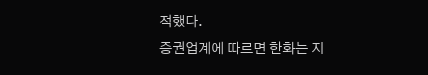적했다.
증권업계에 따르면 한화는 지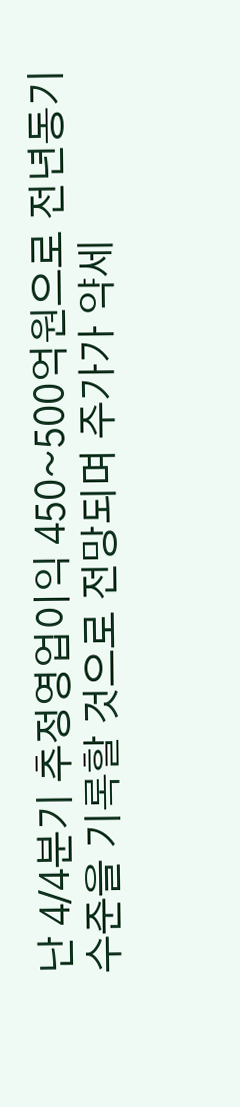난 4/4분기 추정영업이익 450~500억원으로 전년동기 수준을 기록할 것으로 전망되며 주가가 약세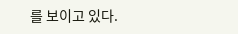를 보이고 있다.